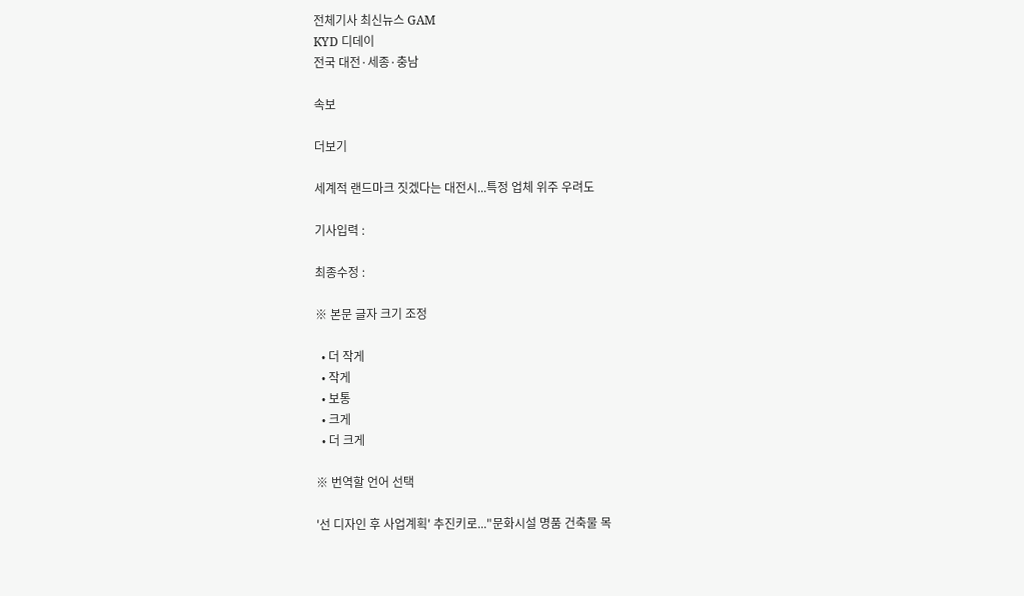전체기사 최신뉴스 GAM
KYD 디데이
전국 대전·세종·충남

속보

더보기

세계적 랜드마크 짓겠다는 대전시...특정 업체 위주 우려도

기사입력 :

최종수정 :

※ 본문 글자 크기 조정

  • 더 작게
  • 작게
  • 보통
  • 크게
  • 더 크게

※ 번역할 언어 선택

'선 디자인 후 사업계획' 추진키로..."문화시설 명품 건축물 목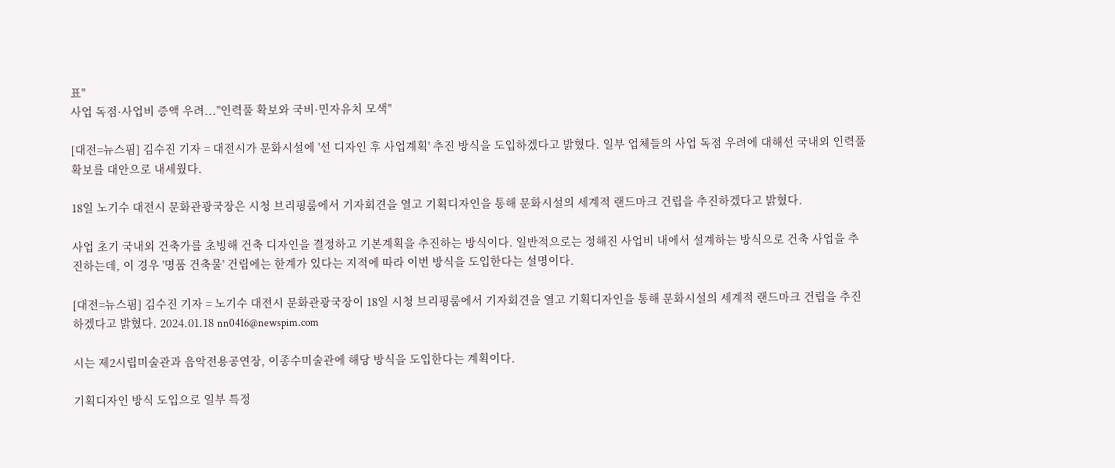표"
사업 독점·사업비 증액 우려..."인력풀 확보와 국비·민자유치 모색"

[대전=뉴스핌] 김수진 기자 = 대전시가 문화시설에 '선 디자인 후 사업계획' 추진 방식을 도입하겠다고 밝혔다. 일부 업체들의 사업 독점 우려에 대해선 국내외 인력풀 확보를 대안으로 내세웠다.

18일 노기수 대전시 문화관광국장은 시청 브리핑룸에서 기자회견을 열고 기획디자인을 통해 문화시설의 세계적 랜드마크 건립을 추진하겠다고 밝혔다.

사업 초기 국내외 건축가를 초빙해 건축 디자인을 결정하고 기본계획을 추진하는 방식이다. 일반적으로는 정해진 사업비 내에서 설계하는 방식으로 건축 사업을 추진하는데, 이 경우 '명품 건축물' 건립에는 한계가 있다는 지적에 따라 이번 방식을 도입한다는 설명이다.

[대전=뉴스핌] 김수진 기자 = 노기수 대전시 문화관광국장이 18일 시청 브리핑룸에서 기자회견을 열고 기획디자인을 통해 문화시설의 세계적 랜드마크 건립을 추진하겠다고 밝혔다. 2024.01.18 nn0416@newspim.com

시는 제2시립미술관과 음악전용공연장, 이종수미술관에 해당 방식을 도입한다는 계획이다.

기획디자인 방식 도입으로 일부 특정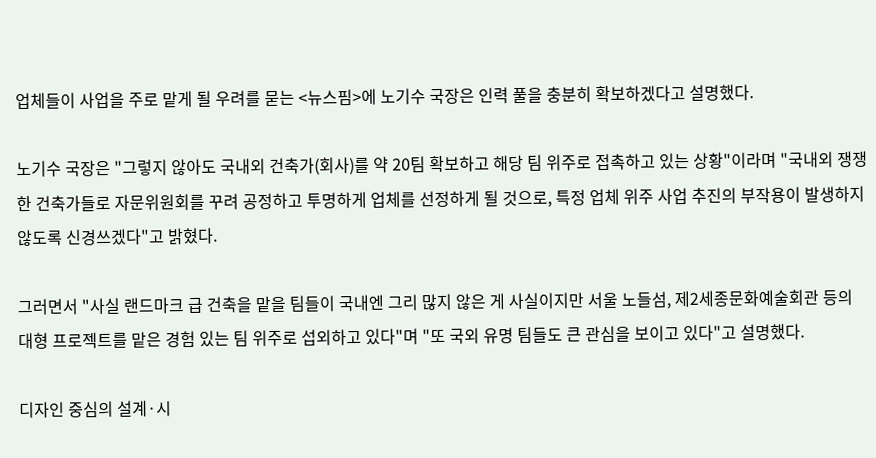업체들이 사업을 주로 맡게 될 우려를 묻는 <뉴스핌>에 노기수 국장은 인력 풀을 충분히 확보하겠다고 설명했다.

노기수 국장은 "그렇지 않아도 국내외 건축가(회사)를 약 20팀 확보하고 해당 팀 위주로 접촉하고 있는 상황"이라며 "국내외 쟁쟁한 건축가들로 자문위원회를 꾸려 공정하고 투명하게 업체를 선정하게 될 것으로, 특정 업체 위주 사업 추진의 부작용이 발생하지 않도록 신경쓰겠다"고 밝혔다.

그러면서 "사실 랜드마크 급 건축을 맡을 팀들이 국내엔 그리 많지 않은 게 사실이지만 서울 노들섬, 제2세종문화예술회관 등의 대형 프로젝트를 맡은 경험 있는 팀 위주로 섭외하고 있다"며 "또 국외 유명 팀들도 큰 관심을 보이고 있다"고 설명했다.

디자인 중심의 설계·시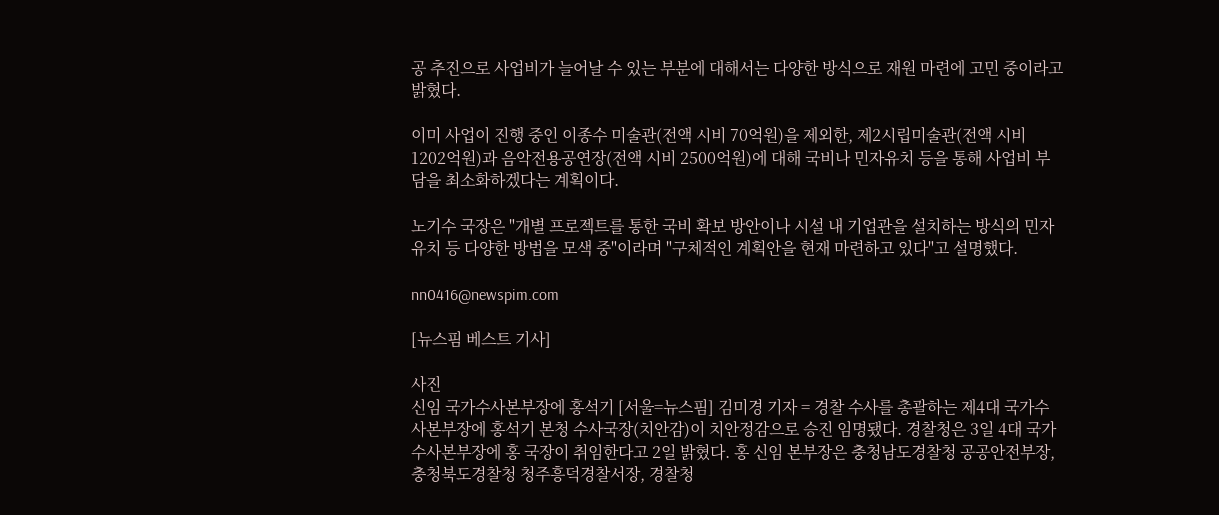공 추진으로 사업비가 늘어날 수 있는 부분에 대해서는 다양한 방식으로 재원 마련에 고민 중이라고 밝혔다.

이미 사업이 진행 중인 이종수 미술관(전액 시비 70억원)을 제외한, 제2시립미술관(전액 시비 1202억원)과 음악전용공연장(전액 시비 2500억원)에 대해 국비나 민자유치 등을 통해 사업비 부담을 최소화하겠다는 계획이다.

노기수 국장은 "개별 프로젝트를 통한 국비 확보 방안이나 시설 내 기업관을 설치하는 방식의 민자 유치 등 다양한 방법을 모색 중"이라며 "구체적인 계획안을 현재 마련하고 있다"고 설명했다.

nn0416@newspim.com

[뉴스핌 베스트 기사]

사진
신임 국가수사본부장에 홍석기 [서울=뉴스핌] 김미경 기자 = 경찰 수사를 총괄하는 제4대 국가수사본부장에 홍석기 본청 수사국장(치안감)이 치안정감으로 승진 임명됐다. 경찰청은 3일 4대 국가수사본부장에 홍 국장이 취임한다고 2일 밝혔다. 홍 신임 본부장은 충청남도경찰청 공공안전부장, 충청북도경찰청 청주흥덕경찰서장, 경찰청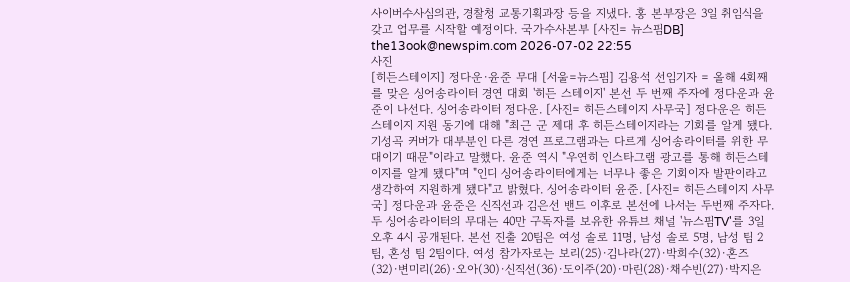사이버수사심의관, 경찰청 교통기획과장 등을 지냈다. 홍 본부장은 3일 취임식을 갖고 업무를 시작할 예정이다. 국가수사본부 [사진= 뉴스핌DB] the13ook@newspim.com 2026-07-02 22:55
사진
[히든스테이지] 정다운·윤준 무대 [서울=뉴스핌] 김용석 선임기자 = 올해 4회째를 맞은 싱어송라이터 경연 대회 '히든 스테이지' 본선 두 번째 주자에 정다운과 윤준이 나선다. 싱어송라이터 정다운. [사진= 히든스테이지 사무국] 정다운은 히든스테이지 지원 동기에 대해 "최근 군 제대 후 히든스테이지라는 기회를 알게 됐다. 기성곡 커버가 대부분인 다른 경연 프로그램과는 다르게 싱어송라이터를 위한 무대이기 때문"이라고 말했다. 윤준 역시 "우연히 인스타그램 광고를 통해 히든스테이지를 알게 됐다"며 "인디 싱어송라이터에게는 너무나 좋은 기회이자 발판이라고 생각하여 지원하게 됐다"고 밝혔다. 싱어송라이터 윤준. [사진= 히든스테이지 사무국] 정다운과 윤준은 신직선과 김은선 밴드 이후로 본선에 나서는 두번째 주자다. 두 싱어송라이터의 무대는 40만 구독자를 보유한 유튜브 채널 '뉴스핌TV'를 3일 오후 4시 공개된다. 본선 진출 20팀은 여성 솔로 11명, 남성 솔로 5명, 남성 팀 2팀, 혼성 팀 2팀이다. 여성 참가자로는 보리(25)·김나라(27)·박희수(32)·혼즈(32)·변미리(26)·오아(30)·신직선(36)·도이주(20)·마린(28)·채수빈(27)·박지은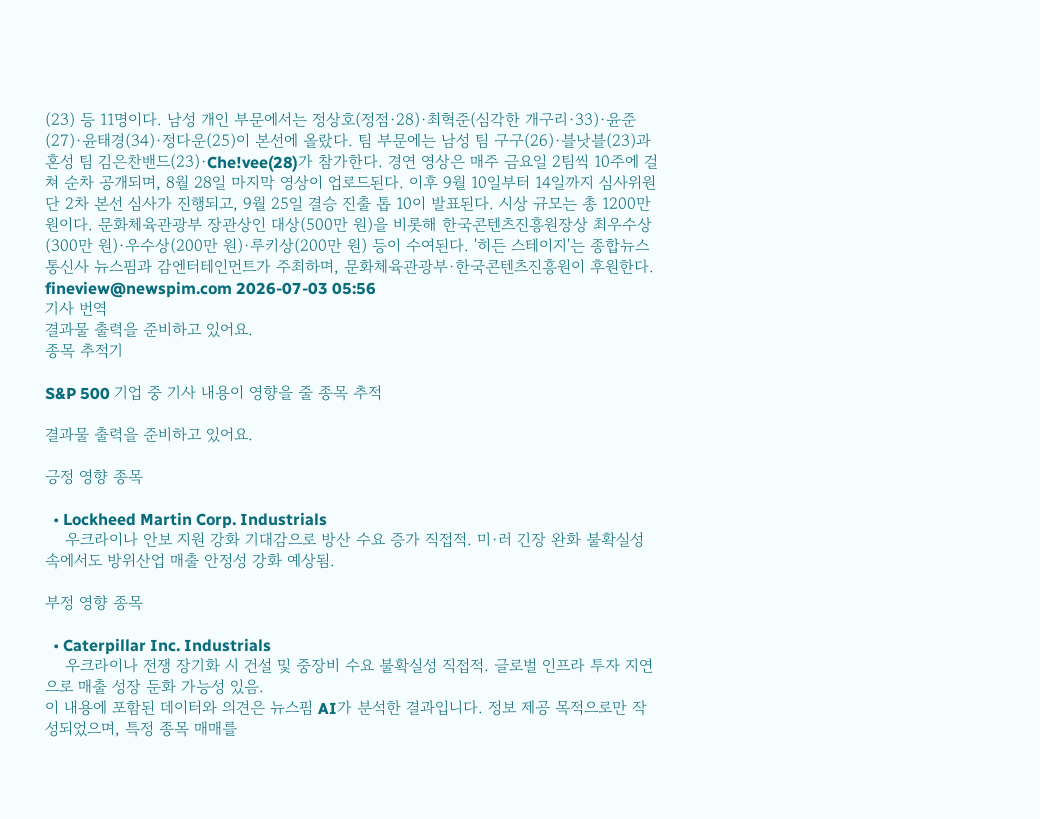(23) 등 11명이다. 남성 개인 부문에서는 정상호(정점·28)·최혁준(심각한 개구리·33)·윤준(27)·윤태경(34)·정다운(25)이 본선에 올랐다. 팀 부문에는 남성 팀 구구(26)·블낫블(23)과 혼성 팀 김은찬밴드(23)·Che!vee(28)가 참가한다. 경연 영상은 매주 금요일 2팀씩 10주에 걸쳐 순차 공개되며, 8월 28일 마지막 영상이 업로드된다. 이후 9월 10일부터 14일까지 심사위원단 2차 본선 심사가 진행되고, 9월 25일 결승 진출 톱 10이 발표된다. 시상 규모는 총 1200만 원이다. 문화체육관광부 장관상인 대상(500만 원)을 비롯해 한국콘텐츠진흥원장상 최우수상(300만 원)·우수상(200만 원)·루키상(200만 원) 등이 수여된다. '히든 스테이지'는 종합뉴스통신사 뉴스핌과 감엔터테인먼트가 주최하며, 문화체육관광부·한국콘텐츠진흥원이 후원한다. fineview@newspim.com 2026-07-03 05:56
기사 번역
결과물 출력을 준비하고 있어요.
종목 추적기

S&P 500 기업 중 기사 내용이 영향을 줄 종목 추적

결과물 출력을 준비하고 있어요.

긍정 영향 종목

  • Lockheed Martin Corp. Industrials
    우크라이나 안보 지원 강화 기대감으로 방산 수요 증가 직접적. 미·러 긴장 완화 불확실성 속에서도 방위산업 매출 안정성 강화 예상됨.

부정 영향 종목

  • Caterpillar Inc. Industrials
    우크라이나 전쟁 장기화 시 건설 및 중장비 수요 불확실성 직접적. 글로벌 인프라 투자 지연으로 매출 성장 둔화 가능성 있음.
이 내용에 포함된 데이터와 의견은 뉴스핌 AI가 분석한 결과입니다. 정보 제공 목적으로만 작성되었으며, 특정 종목 매매를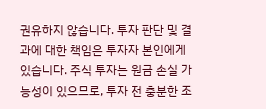권유하지 않습니다. 투자 판단 및 결과에 대한 책임은 투자자 본인에게 있습니다. 주식 투자는 원금 손실 가능성이 있으므로, 투자 전 충분한 조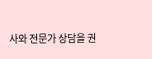사와 전문가 상담을 권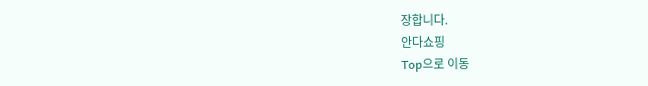장합니다.
안다쇼핑
Top으로 이동